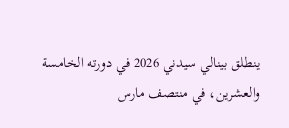ينطلق بينالي سيدني 2026 في دورته الخامسة والعشرين، في منتصف مارس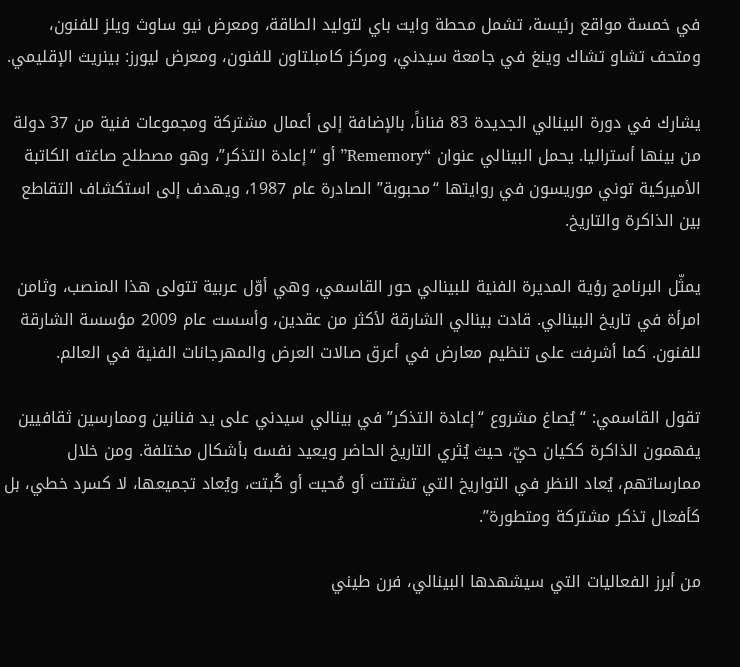في خمسة مواقع رئيسة، تشمل محطة وايت باي لتوليد الطاقة، ومعرض نيو ساوث ويلز للفنون، ومتحف تشاو تشاك وينغ في جامعة سيدني، ومركز كامبلتاون للفنون، ومعرض ليورز: بينريث الإقليمي.

يشارك في دورة البينالي الجديدة 83 فناناً، بالإضافة إلى أعمال مشتركة ومجموعات فنية من 37 دولة من بينها أستراليا. يحمل البينالي عنوان “Rememory” أو “إعادة التذكر”، وهو مصطلح صاغته الكاتبة الأميركية توني موريسون في روايتها “محبوبة” الصادرة عام 1987، ويهدف إلى استكشاف التقاطع بين الذاكرة والتاريخ.

يمثّل البرنامج رؤية المديرة الفنية للبينالي حور القاسمي، وهي أوّل عربية تتولى هذا المنصب، وثامن امرأة في تاريخ البينالي. قادت بينالي الشارقة لأكثر من عقدين، وأسست عام 2009 مؤسسة الشارقة للفنون. كما أشرفت على تنظيم معارض في أعرق صالات العرض والمهرجانات الفنية في العالم.

تقول القاسمي: “يُصاغ مشروع “إعادة التذكر” في بينالي سيدني على يد فنانين وممارسين ثقافيين يفهمون الذاكرة ككيان حيّ، حيث يُثري التاريخ الحاضر ويعيد نفسه بأشكال مختلفة. ومن خلال ممارساتهم، يُعاد النظر في التواريخ التي تشتتت أو مُحيت أو كُبتت، ويُعاد تجميعها، لا كسرد خطي، بل كأفعال تذكر مشتركة ومتطورة”.

من أبرز الفعاليات التي سيشهدها البينالي، فرن طيني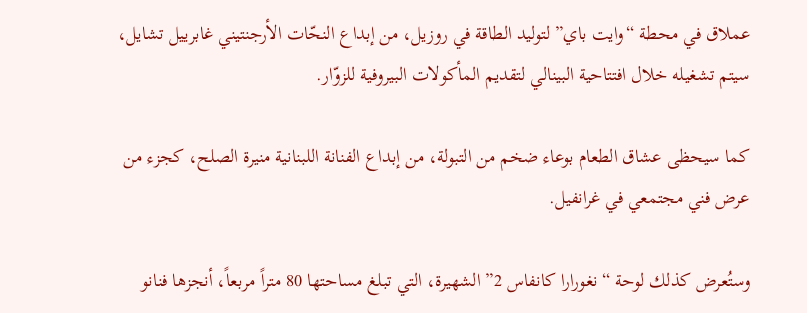عملاق في محطة “وايت باي” لتوليد الطاقة في روزيل، من إبداع النحّات الأرجنتيني غابرييل تشايل، سيتم تشغيله خلال افتتاحية البينالي لتقديم المأكولات البيروفية للزوّار.

كما سيحظى عشاق الطعام بوعاء ضخم من التبولة، من إبداع الفنانة اللبنانية منيرة الصلح، كجزء من عرض فني مجتمعي في غرانفيل.

وستُعرض كذلك لوحة “نغورارا كانفاس 2” الشهيرة، التي تبلغ مساحتها 80 متراً مربعاً، أنجزها فنانو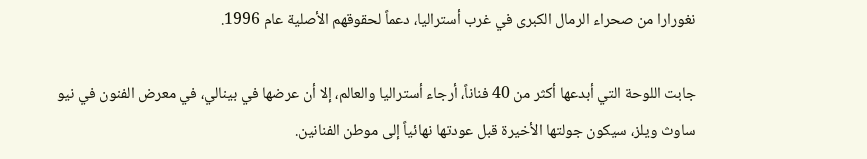نغورارا من صحراء الرمال الكبرى في غرب أستراليا، دعماً لحقوقهم الأصلية عام 1996.

جابت اللوحة التي أبدعها أكثر من 40 فناناً، أرجاء أستراليا والعالم، إلا أن عرضها في بينالي، في معرض الفنون في نيو ساوث ويلز، سيكون جولتها الأخيرة قبل عودتها نهائياً إلى موطن الفنانين.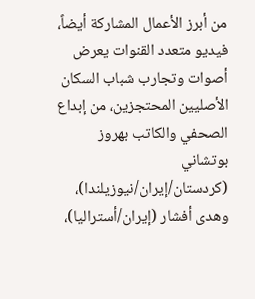من أبرز الأعمال المشاركة أيضاً، فيديو متعدد القنوات يعرض أصوات وتجارب شباب السكان الأصليين المحتجزين، من إبداع الصحفي والكاتب بهروز بوتشاني (كردستان/إيران/نيوزيلندا)، وهدى أفشار (إيران/أستراليا)،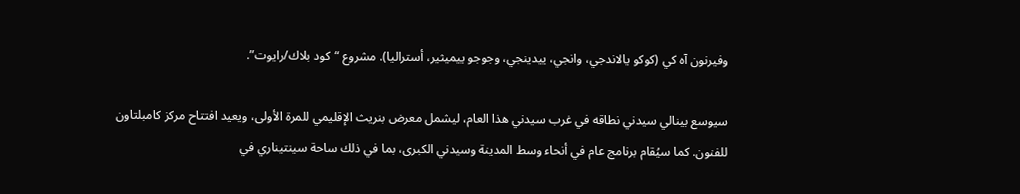وفيرنون آه كي (كوكو يالاندجي، وانجي، ييدينجي، وجوجو ييميثير، أستراليا). مشروع “كود بلاك/رايوت”.

سيوسع بينالي سيدني نطاقه في غرب سيدني هذا العام، ليشمل معرض بنريث الإقليمي للمرة الأولى، ويعيد افتتاح مركز كامبلتاون للفنون. كما سيُقام برنامج عام في أنحاء وسط المدينة وسيدني الكبرى، بما في ذلك ساحة سينتيناري في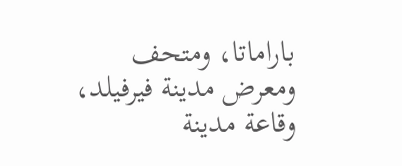باراماتا، ومتحف ومعرض مدينة فيرفيلد، وقاعة مدينة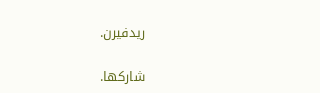ريدفيرن.

شاركها.